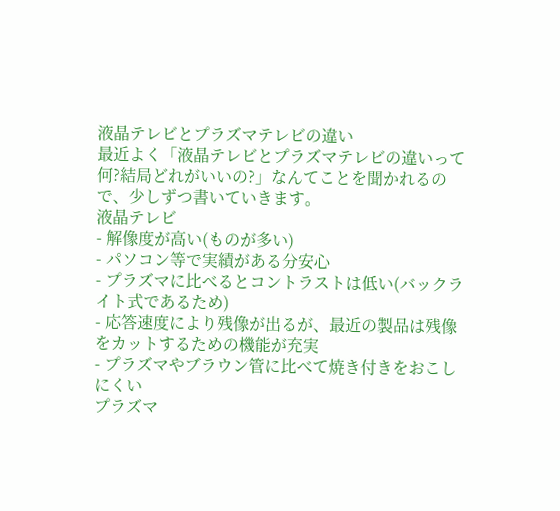液晶テレビとプラズマテレビの違い
最近よく「液晶テレビとプラズマテレビの違いって何?結局どれがいいの?」なんてことを聞かれるので、少しずつ書いていきます。
液晶テレビ
- 解像度が高い(ものが多い)
- パソコン等で実績がある分安心
- プラズマに比べるとコントラストは低い(バックライト式であるため)
- 応答速度により残像が出るが、最近の製品は残像をカットするための機能が充実
- プラズマやブラウン管に比べて焼き付きをおこしにくい
プラズマ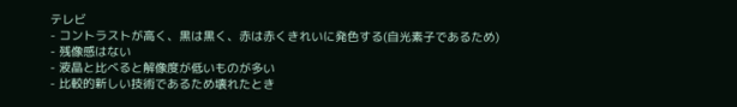テレビ
- コントラストが高く、黒は黒く、赤は赤くきれいに発色する(自光素子であるため)
- 残像感はない
- 液晶と比べると解像度が低いものが多い
- 比較的新しい技術であるため壊れたとき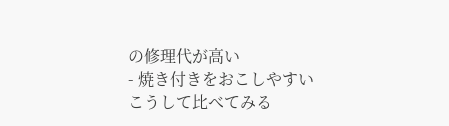の修理代が高い
- 焼き付きをおこしやすい
こうして比べてみる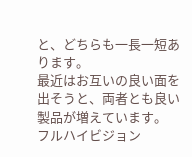と、どちらも一長一短あります。
最近はお互いの良い面を出そうと、両者とも良い製品が増えています。
フルハイビジョン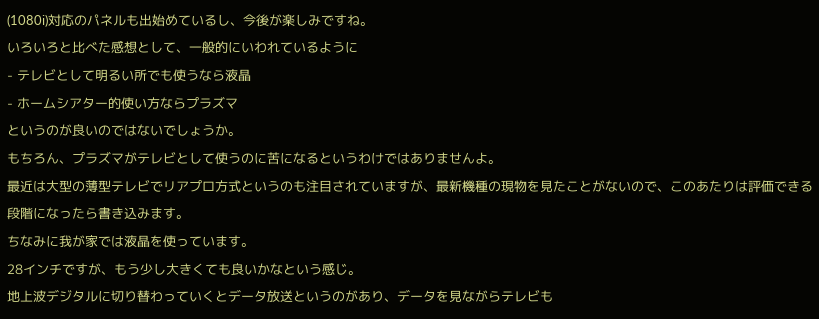(1080i)対応のパネルも出始めているし、今後が楽しみですね。
いろいろと比べた感想として、一般的にいわれているように
- テレビとして明るい所でも使うなら液晶
- ホームシアター的使い方ならプラズマ
というのが良いのではないでしょうか。
もちろん、プラズマがテレビとして使うのに苦になるというわけではありませんよ。
最近は大型の薄型テレビでリアプロ方式というのも注目されていますが、最新機種の現物を見たことがないので、このあたりは評価できる段階になったら書き込みます。
ちなみに我が家では液晶を使っています。
28インチですが、もう少し大きくても良いかなという感じ。
地上波デジタルに切り替わっていくとデータ放送というのがあり、データを見ながらテレビも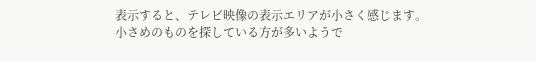表示すると、テレビ映像の表示エリアが小さく感じます。
小さめのものを探している方が多いようで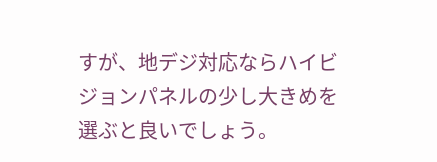すが、地デジ対応ならハイビジョンパネルの少し大きめを選ぶと良いでしょう。